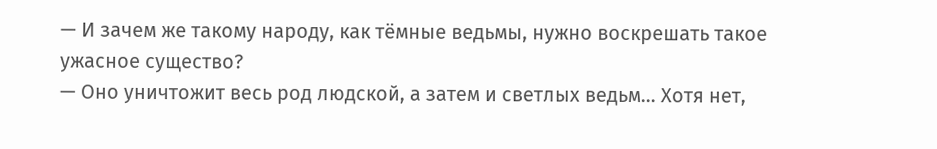— И зачем же такому народу, как тёмные ведьмы, нужно воскрешать такое ужасное существо?
— Оно уничтожит весь род людской, а затем и светлых ведьм… Хотя нет,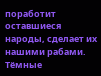поработит оставшиеся народы, сделает их нашими рабами. Тёмные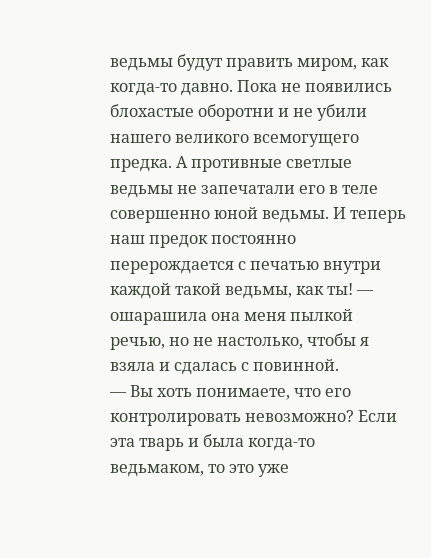ведьмы будут править миром, как когда-то давно. Пока не появились блохастые оборотни и не убили нашего великого всемогущего предка. А противные светлые ведьмы не запечатали его в теле совершенно юной ведьмы. И теперь наш предок постоянно перерождается с печатью внутри каждой такой ведьмы, как ты! — ошарашила она меня пылкой речью, но не настолько, чтобы я взяла и сдалась с повинной.
— Вы хоть понимаете, что его контролировать невозможно? Если эта тварь и была когда-то ведьмаком, то это уже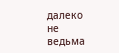далеко не ведьма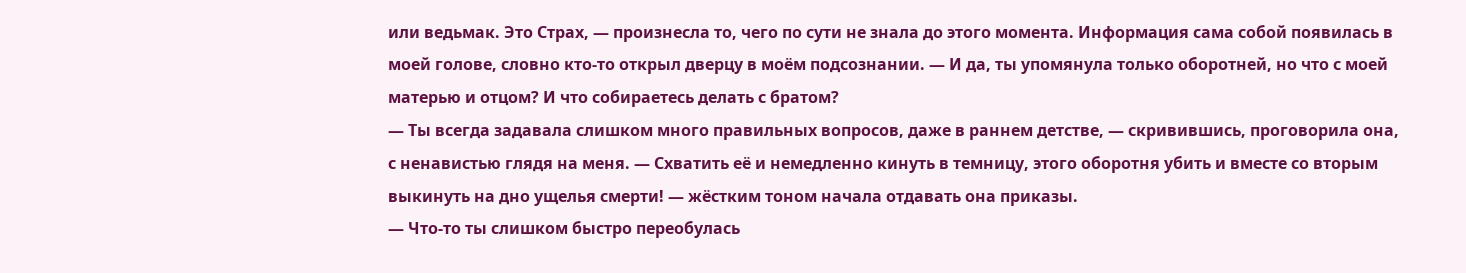или ведьмак. Это Страх, — произнесла то, чего по сути не знала до этого момента. Информация сама собой появилась в моей голове, словно кто-то открыл дверцу в моём подсознании. — И да, ты упомянула только оборотней, но что с моей матерью и отцом? И что собираетесь делать с братом?
— Ты всегда задавала слишком много правильных вопросов, даже в раннем детстве, — скривившись, проговорила она, с ненавистью глядя на меня. — Схватить её и немедленно кинуть в темницу, этого оборотня убить и вместе со вторым выкинуть на дно ущелья смерти! — жёстким тоном начала отдавать она приказы.
— Что-то ты слишком быстро переобулась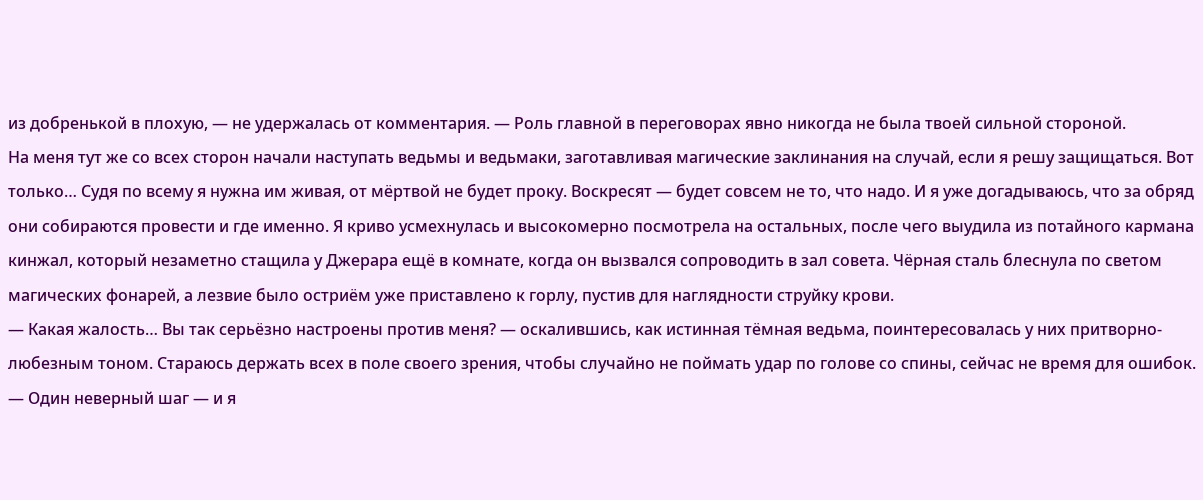из добренькой в плохую, — не удержалась от комментария. — Роль главной в переговорах явно никогда не была твоей сильной стороной.
На меня тут же со всех сторон начали наступать ведьмы и ведьмаки, заготавливая магические заклинания на случай, если я решу защищаться. Вот только… Судя по всему я нужна им живая, от мёртвой не будет проку. Воскресят — будет совсем не то, что надо. И я уже догадываюсь, что за обряд они собираются провести и где именно. Я криво усмехнулась и высокомерно посмотрела на остальных, после чего выудила из потайного кармана кинжал, который незаметно стащила у Джерара ещё в комнате, когда он вызвался сопроводить в зал совета. Чёрная сталь блеснула по светом магических фонарей, а лезвие было остриём уже приставлено к горлу, пустив для наглядности струйку крови.
— Какая жалость… Вы так серьёзно настроены против меня? — оскалившись, как истинная тёмная ведьма, поинтересовалась у них притворно-любезным тоном. Стараюсь держать всех в поле своего зрения, чтобы случайно не поймать удар по голове со спины, сейчас не время для ошибок. — Один неверный шаг — и я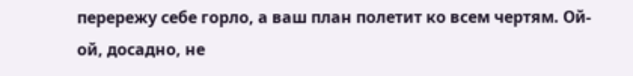перережу себе горло, а ваш план полетит ко всем чертям. Ой-ой, досадно, не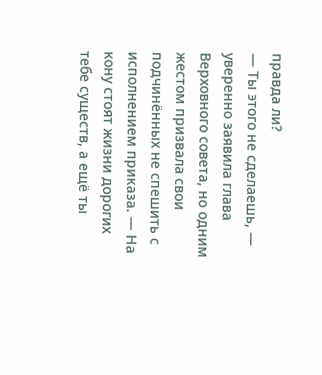правда ли?
— Ты этого не сделаешь, — уверенно заявила глава Верховного совета, но одним жестом призвала свои подчинённых не спешить с исполнением приказа. — На кону стоят жизни дорогих тебе существ, а ещё ты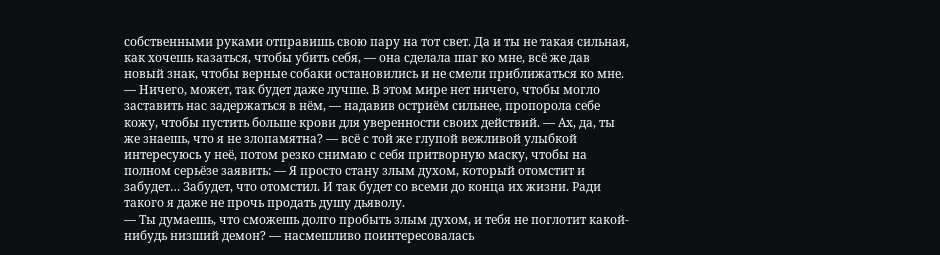собственными руками отправишь свою пару на тот свет. Да и ты не такая сильная, как хочешь казаться, чтобы убить себя, — она сделала шаг ко мне, всё же дав новый знак, чтобы верные собаки остановились и не смели приближаться ко мне.
— Ничего, может, так будет даже лучше. В этом мире нет ничего, чтобы могло заставить нас задержаться в нём, — надавив остриём сильнее, пропорола себе кожу, чтобы пустить больше крови для уверенности своих действий. — Ах, да, ты же знаешь, что я не злопамятна? — всё с той же глупой вежливой улыбкой интересуюсь у неё, потом резко снимаю с себя притворную маску, чтобы на полном серьёзе заявить: — Я просто стану злым духом, который отомстит и забудет… Забудет, что отомстил. И так будет со всеми до конца их жизни. Ради такого я даже не прочь продать душу дьяволу.
— Ты думаешь, что сможешь долго пробыть злым духом, и тебя не поглотит какой-нибудь низший демон? — насмешливо поинтересовалась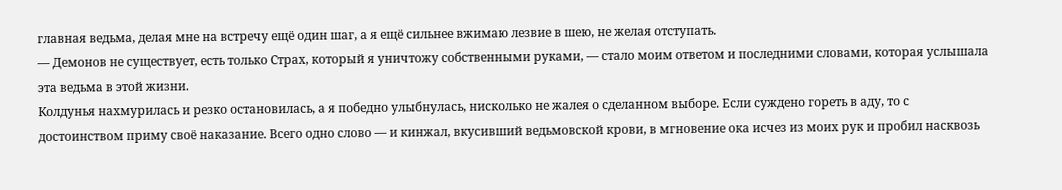главная ведьма, делая мне на встречу ещё один шаг, а я ещё сильнее вжимаю лезвие в шею, не желая отступать.
— Демонов не существует, есть только Страх, который я уничтожу собственными руками, — стало моим ответом и последними словами, которая услышала эта ведьма в этой жизни.
Колдунья нахмурилась и резко остановилась, а я победно улыбнулась, нисколько не жалея о сделанном выборе. Если суждено гореть в аду, то с достоинством приму своё наказание. Всего одно слово — и кинжал, вкусивший ведьмовской крови, в мгновение ока исчез из моих рук и пробил насквозь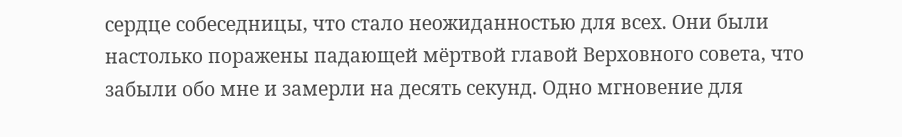сердце собеседницы, что стало неожиданностью для всех. Они были настолько поражены падающей мёртвой главой Верховного совета, что забыли обо мне и замерли на десять секунд. Одно мгновение для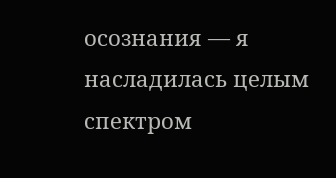осознания — я насладилась целым спектром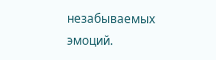незабываемых эмоций.